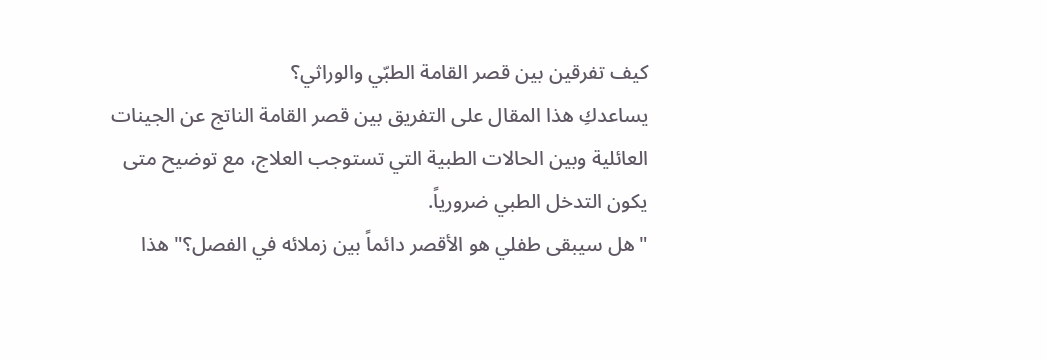كيف تفرقين بين قصر القامة الطبّي والوراثي؟
يساعدكِ هذا المقال على التفريق بين قصر القامة الناتج عن الجينات العائلية وبين الحالات الطبية التي تستوجب العلاج، مع توضيح متى يكون التدخل الطبي ضرورياً.
"هل سيبقى طفلي هو الأقصر دائماً بين زملائه في الفصل؟" هذا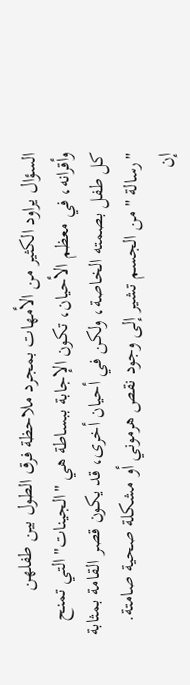السؤال يراود الكثير من الأمهات بمجرد ملاحظة فرق الطول بين طفلهن وأقرانه، في معظم الأحيان، تكون الإجابة ببساطة هي "الجينات" التي تمنح كل طفل بصمته الخاصة، ولكن في أحيان أخرى، قد يكون قصر القامة بمثابة "رسالة " من الجسم تشير إلى وجود نقص هرموني أو مشكلة صحية صامتة.
إن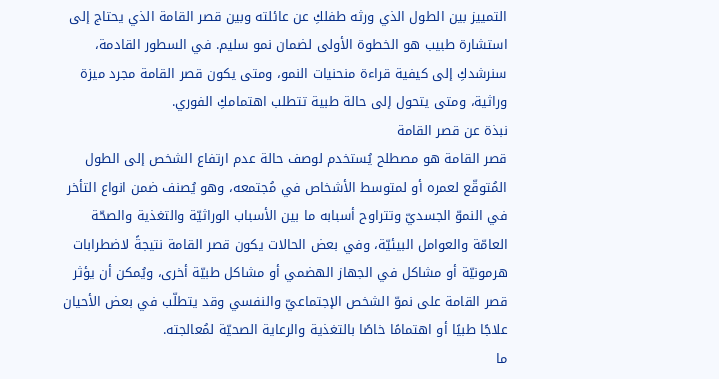التمييز بين الطول الذي ورثه طفلكِ عن عائلته وبين قصر القامة الذي يحتاج إلى استشارة طبيب هو الخطوة الأولى لضمان نمو سليم. في السطور القادمة، سنرشدكِ إلى كيفية قراءة منحنيات النمو، ومتى يكون قصر القامة مجرد ميزة وراثية، ومتى يتحول إلى حالة طبية تتطلب اهتمامكِ الفوري.
نبذة عن قصر القامة
قصر القامة هو مصطلح يُستخدم لوصف حالة عدم ارتفاع الشخص إلى الطول المُتوقّع لعمره أو لمتوسط الأشخاص في مُجتمعه، وهو يُصنف ضمن انواع التأخر في النموّ الجسديّ وتتراوح أسبابه ما بين الأسباب الوراثيّة والتغذية والصحّة العامّة والعوامل البيئيّة، وفي بعض الحالات يكون قصر القامة نتيجةً لاضطرابات هرمونيّة أو مشاكل في الجهاز الهضمي أو مشاكل طبيّة أخرى، ويُمكن أن يؤثر قصر القامة على نموّ الشخص الإجتماعيّ والنفسي وقد يتطلّب في بعض الأحيان علاجًا طبيًا أو اهتمامًا خاصًا بالتغذية والرعاية الصحيّة لمُعالجته.
ما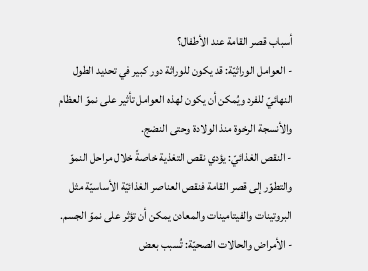أسباب قصر القامة عند الأطفال؟
- العوامل الوراثيّة: قد يكون للوراثة دور كبير في تحديد الطول النهائيّ للفرد ويُمكن أن يكون لهذه العوامل تأثير على نموّ العظام والأنسجة الرخوة منذ الولادة وحتى النضج.
- النقص الغذائيّ: يؤدي نقص التغذية خاصةً خلال مراحل النموّ والتطوّر إلى قصر القامة فنقص العناصر الغذائيّة الأساسيّة مثل البروتينات والفيتامينات والمعادن يمكن أن تؤثر على نموّ الجسم.
- الأمراض والحالات الصحيّة: تُسبب بعض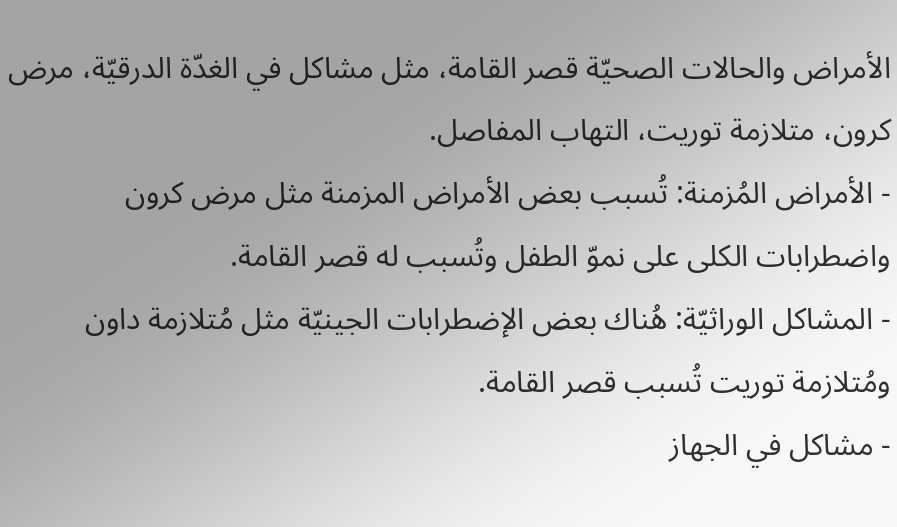الأمراض والحالات الصحيّة قصر القامة، مثل مشاكل في الغدّة الدرقيّة، مرض كرون، متلازمة توريت، التهاب المفاصل.
- الأمراض المُزمنة: تُسبب بعض الأمراض المزمنة مثل مرض كرون واضطرابات الكلى على نموّ الطفل وتُسبب له قصر القامة.
- المشاكل الوراثيّة: هُناك بعض الإضطرابات الجينيّة مثل مُتلازمة داون ومُتلازمة توريت تُسبب قصر القامة.
- مشاكل في الجهاز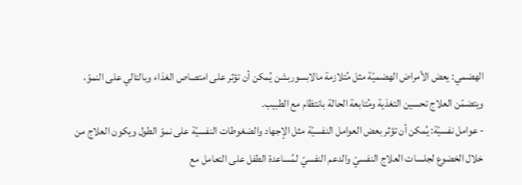الهضمي: يعض الأمراض الهضميّة مثل مُتلازمة مالابسوربشن يُمكن أن تؤثر على امتصاص الغذاء وبالتالي على النموّ، ويتضمّن العلاج تحسين التغذية ومُتابعة الحالة بانتظام مع الطبيب.
- عوامل نفسيّة: يُمكن أن تؤثر بعض العوامل النفسيّة مثل الإجهاد والضغوطات النفسيّة على نموّ الطول ويكون العلاج من خلال الخضوع لجلسات العلاج النفسيّ والدعم النفسيّ لمُساعدة الطفل على التعامل مع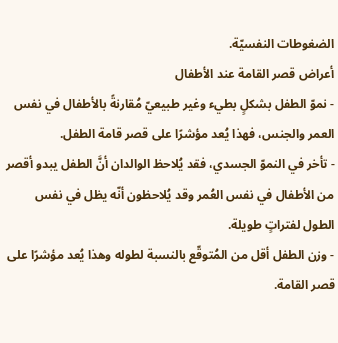الضغوطات النفسيّة.
أعراض قصر القامة عند الأطفال
- نموّ الطفل بشكلٍ بطيء وغير طبيعيّ مُقارنةً بالأطفال في نفس العمر والجنس، فهذا يُعد مؤشرًا على قصر قامة الطفل.
- تأخر في النموّ الجسدي، فقد يُلاحظ الوالدان أنَّ الطفل يبدو أقصر من الأطفال في نفس العُمر وقد يُلاحظون أنّه يظل في نفس الطول لفتراتٍ طويلة.
- وزن الطفل أقل من المُتوقّع بالنسبة لطوله وهذا يُعد مؤشرًا على قصر القامة.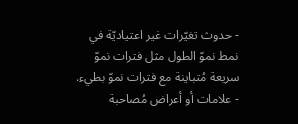- حدوث تغيّرات غير اعتياديّة في نمط نموّ الطول مثل فترات نموّ سريعة مُتباينة مع فترات نموّ بطيء.
- علامات أو أعراض مُصاحبة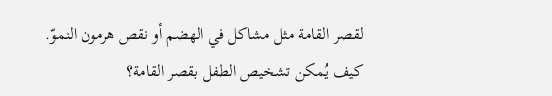لقصر القامة مثل مشاكل في الهضم أو نقص هرمون النموّ.
كيف يُمكن تشخيص الطفل بقصر القامة؟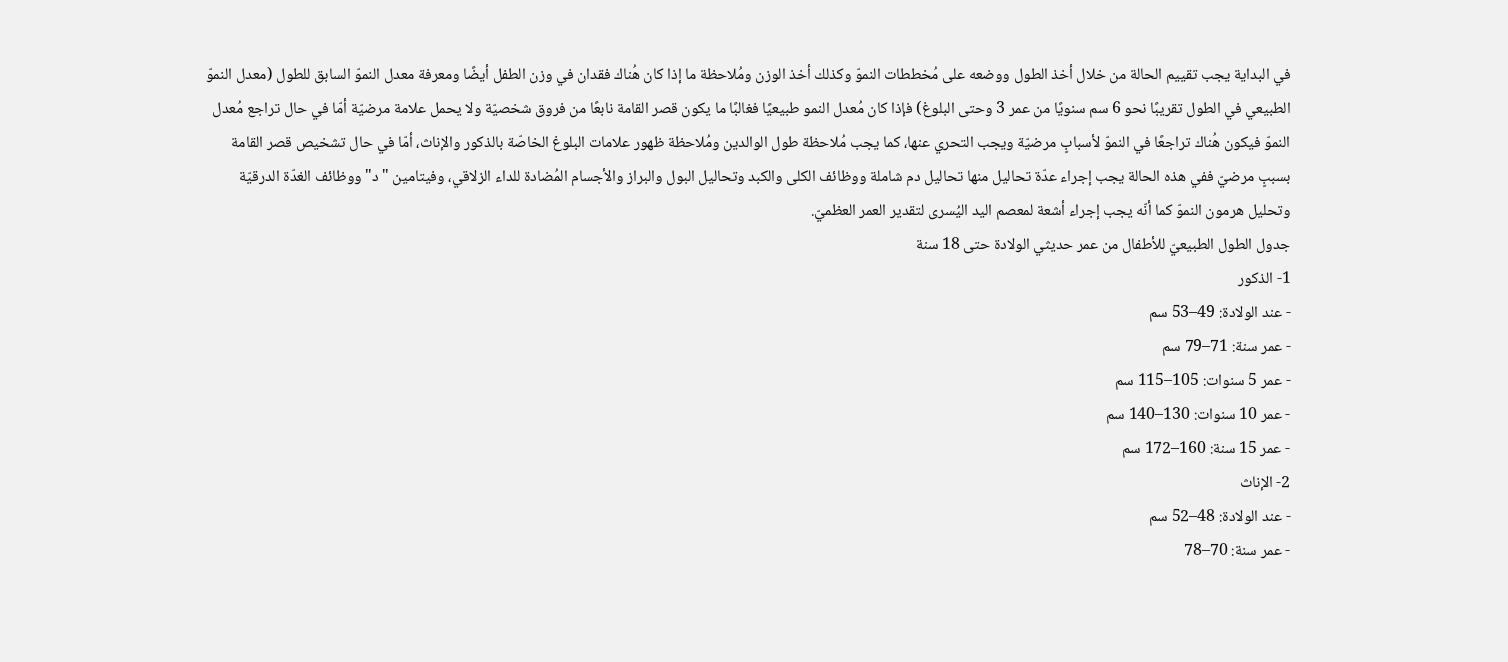في البداية يجب تقييم الحالة من خلال أخذ الطول ووضعه على مُخططات النموّ وكذلك أخذ الوزن ومُلاحظة ما إذا كان هُناك فقدان في وزن الطفل أيضًا ومعرفة معدل النموّ السابق للطول (معدل النموّ الطبيعي في الطول تقريبًا نحو 6 سم سنويًا من عمر 3 وحتى البلوغ) فإذا كان مُعدل النمو طبيعيًا فغالبًا ما يكون قصر القامة نابعًا من فروق شخصيّة ولا يحمل علامة مرضيّة أمّا في حال تراجع مُعدل النموّ فيكون هُناك تراجعًا في النموّ لأسبابٍ مرضيّة ويجب التحري عنها، كما يجب مُلاحظة طول الوالدين ومُلاحظة ظهور علامات البلوغ الخاصّة بالذكور والإناث، أمّا في حال تشخيص قصر القامة بسببٍ مرضيّ ففي هذه الحالة يجب إجراء عدّة تحاليل منها تحاليل دم شاملة ووظائف الكلى والكبد وتحاليل البول والبراز والأجسام المُضادة للداء الزلاقي، وفيتامين "د" ووظائف الغدّة الدرقيّة وتحليل هرمون النموّ كما أنّه يجب إجراء أشعة لمعصم اليد اليُسرى لتقدير العمر العظميّ.
جدول الطول الطبيعيّ للأطفال من عمر حديثي الولادة حتى 18 سنة
1- الذكور
- عند الولادة: 49–53 سم
- عمر سنة: 71–79 سم
- عمر 5 سنوات: 105–115 سم
- عمر 10 سنوات: 130–140 سم
- عمر 15 سنة: 160–172 سم
2- الإناث
- عند الولادة: 48–52 سم
- عمر سنة: 70–78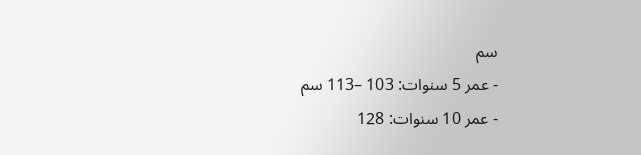سم
- عمر 5 سنوات: 103 –113 سم
- عمر 10 سنوات: 128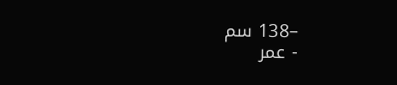–138 سم
- عمر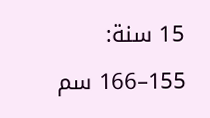15 سنة: 155–166 سم